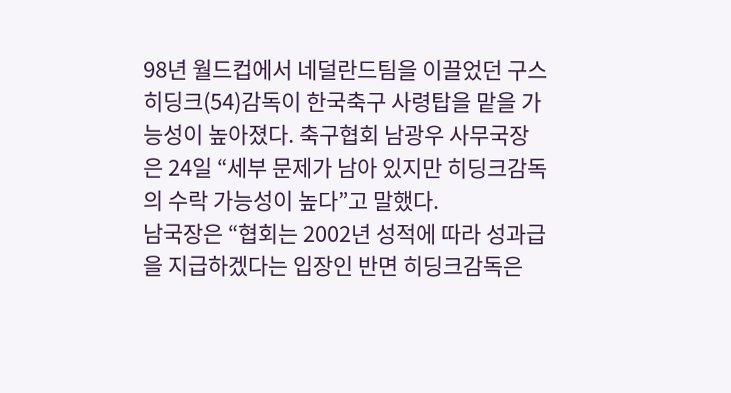98년 월드컵에서 네덜란드팀을 이끌었던 구스 히딩크(54)감독이 한국축구 사령탑을 맡을 가능성이 높아졌다. 축구협회 남광우 사무국장은 24일 “세부 문제가 남아 있지만 히딩크감독의 수락 가능성이 높다”고 말했다.
남국장은 “협회는 2002년 성적에 따라 성과급을 지급하겠다는 입장인 반면 히딩크감독은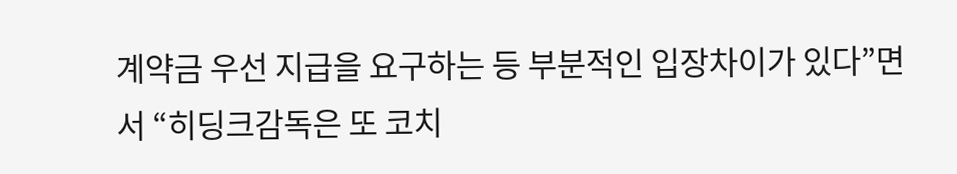계약금 우선 지급을 요구하는 등 부분적인 입장차이가 있다”면서 “히딩크감독은 또 코치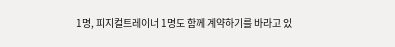1명, 피지컬트레이너 1명도 함께 계약하기를 바라고 있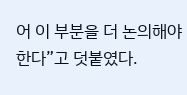어 이 부분을 더 논의해야 한다”고 덧붙였다.